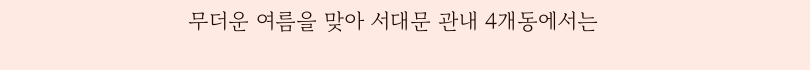무더운 여름을 맞아 서대문 관내 4개동에서는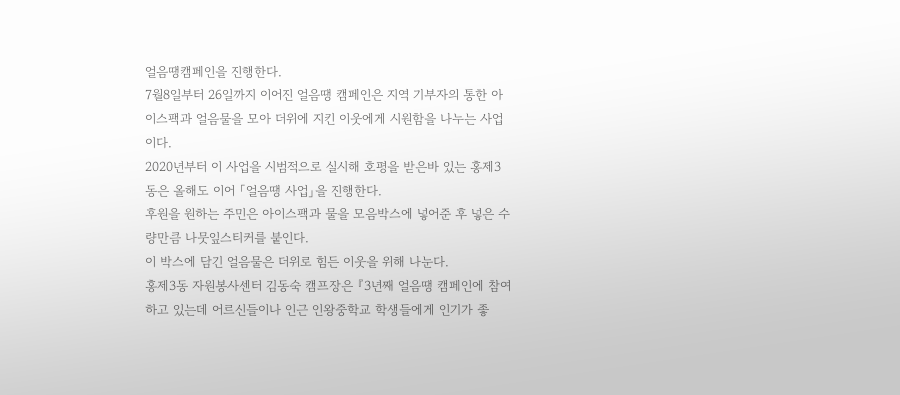얼음땡캠페인을 진행한다.
7월8일부터 26일까지 이어진 얼음땡 캠페인은 지역 기부자의 통한 아이스팩과 얼음물을 모아 더위에 지킨 이웃에게 시원함을 나누는 사업이다.
2020년부터 이 사업을 시범적으로 실시해 호평을 받은바 있는 홍제3동은 올해도 이어 「얼음땡 사업」을 진행한다.
후원을 원하는 주민은 아이스팩과 물을 모음박스에 넣어준 후 넣은 수량만큼 나뭇잎스티커를 붙인다.
이 박스에 담긴 얼음물은 더위로 힘든 이웃을 위해 나눈다.
홍제3동 자원봉사센터 김동숙 캠프장은 『3년째 얼음땡 캠페인에 참여하고 있는데 어르신들이나 인근 인왕중학교 학생들에게 인기가 좋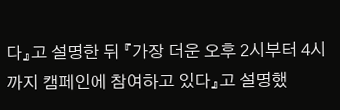다』고 설명한 뒤 『가장 더운 오후 2시부터 4시까지 캠페인에 참여하고 있다』고 설명했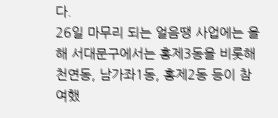다.
26일 마무리 되는 얼음땡 사업에는 올해 서대문구에서는 홍제3동을 비롯해 천연동, 남가좌1동, 홍제2동 등이 참여했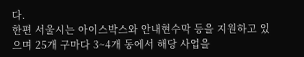다.
한편 서울시는 아이스박스와 안내현수막 등을 지원하고 있으며 25개 구마다 3~4개 동에서 해당 사업을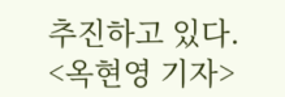추진하고 있다.
<옥현영 기자>